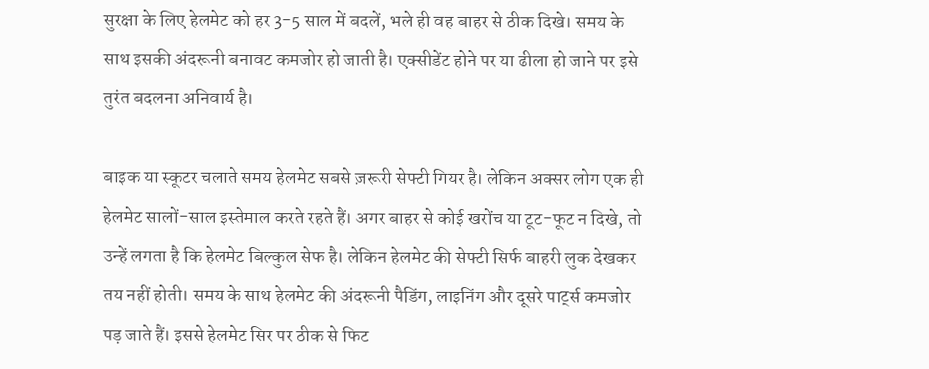सुरक्षा के लिए हेलमेट को हर 3-5 साल में बदलें, भले ही वह बाहर से ठीक दिखे। समय के साथ इसकी अंदरूनी बनावट कमजोर हो जाती है। एक्सीडेंट होने पर या ढीला हो जाने पर इसे तुरंत बदलना अनिवार्य है।

बाइक या स्कूटर चलाते समय हेलमेट सबसे ज़रूरी सेफ्टी गियर है। लेकिन अक्सर लोग एक ही हेलमेट सालों-साल इस्तेमाल करते रहते हैं। अगर बाहर से कोई खरोंच या टूट-फूट न दिखे, तो उन्हें लगता है कि हेलमेट बिल्कुल सेफ है। लेकिन हेलमेट की सेफ्टी सिर्फ बाहरी लुक देखकर तय नहीं होती। समय के साथ हेलमेट की अंदरूनी पैडिंग, लाइनिंग और दूसरे पार्ट्स कमजोर पड़ जाते हैं। इससे हेलमेट सिर पर ठीक से फिट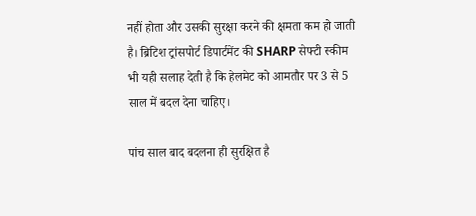नहीं होता और उसकी सुरक्षा करने की क्षमता कम हो जाती है। ब्रिटिश ट्रांसपोर्ट डिपार्टमेंट की SHARP सेफ्टी स्कीम भी यही सलाह देती है कि हेलमेट को आमतौर पर 3 से 5 साल में बदल देना चाहिए।

पांच साल बाद बदलना ही सुरक्षित है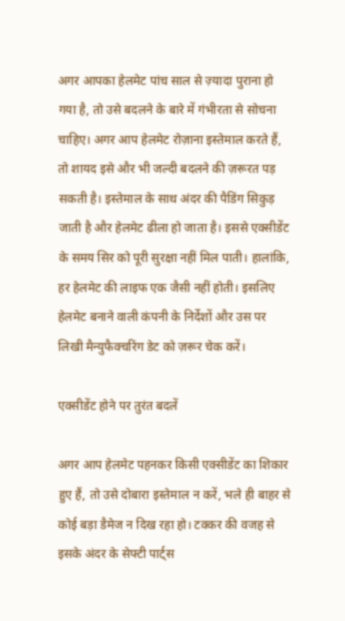अगर आपका हेलमेट पांच साल से ज़्यादा पुराना हो गया है, तो उसे बदलने के बारे में गंभीरता से सोचना चाहिए। अगर आप हेलमेट रोज़ाना इस्तेमाल करते हैं, तो शायद इसे और भी जल्दी बदलने की ज़रूरत पड़ सकती है। इस्तेमाल के साथ अंदर की पैडिंग सिकुड़ जाती है और हेलमेट ढीला हो जाता है। इससे एक्सीडेंट के समय सिर को पूरी सुरक्षा नहीं मिल पाती। हालांकि, हर हेलमेट की लाइफ एक जैसी नहीं होती। इसलिए हेलमेट बनाने वाली कंपनी के निर्देशों और उस पर लिखी मैन्युफैक्चरिंग डेट को ज़रूर चेक करें।

एक्सीडेंट होने पर तुरंत बदलें

अगर आप हेलमेट पहनकर किसी एक्सीडेंट का शिकार हुए हैं, तो उसे दोबारा इस्तेमाल न करें, भले ही बाहर से कोई बड़ा डैमेज न दिख रहा हो। टक्कर की वजह से इसके अंदर के सेफ्टी पार्ट्स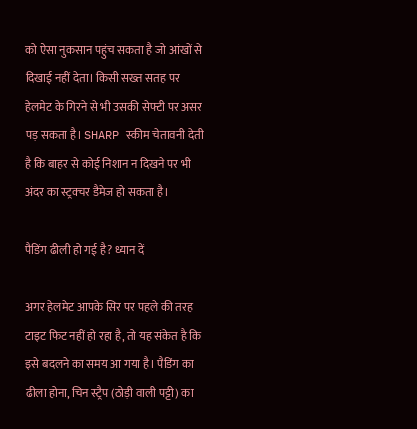को ऐसा नुकसान पहुंच सकता है जो आंखों से दिखाई नहीं देता। किसी सख्त सतह पर हेलमेट के गिरने से भी उसकी सेफ्टी पर असर पड़ सकता है। SHARP स्कीम चेतावनी देती है कि बाहर से कोई निशान न दिखने पर भी अंदर का स्ट्रक्चर डैमेज हो सकता है।

पैडिंग ढीली हो गई है? ध्यान दें

अगर हेलमेट आपके सिर पर पहले की तरह टाइट फिट नहीं हो रहा है, तो यह संकेत है कि इसे बदलने का समय आ गया है। पैडिंग का ढीला होना, चिन स्ट्रैप (ठोड़ी वाली पट्टी) का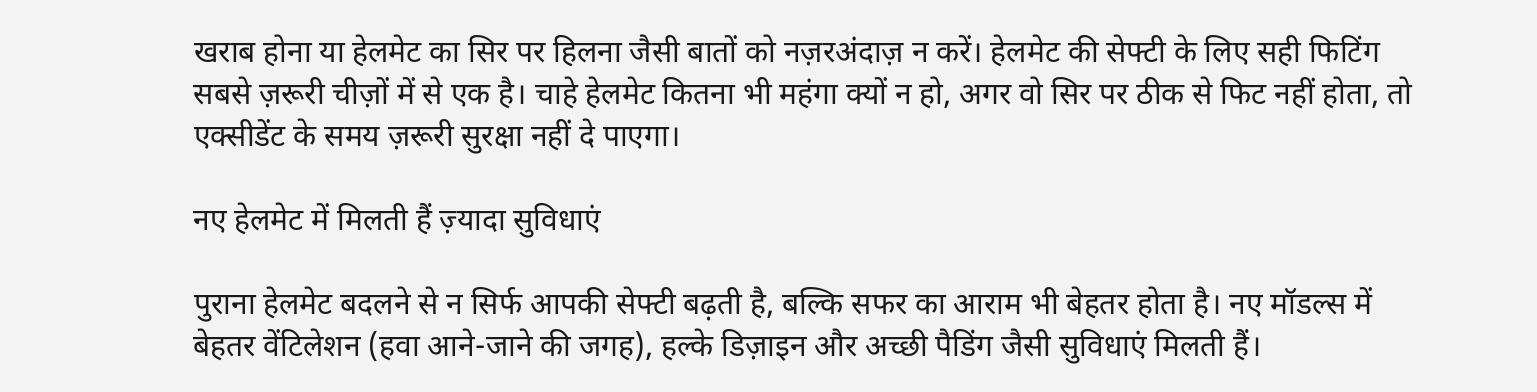खराब होना या हेलमेट का सिर पर हिलना जैसी बातों को नज़रअंदाज़ न करें। हेलमेट की सेफ्टी के लिए सही फिटिंग सबसे ज़रूरी चीज़ों में से एक है। चाहे हेलमेट कितना भी महंगा क्यों न हो, अगर वो सिर पर ठीक से फिट नहीं होता, तो एक्सीडेंट के समय ज़रूरी सुरक्षा नहीं दे पाएगा।

नए हेलमेट में मिलती हैं ज़्यादा सुविधाएं

पुराना हेलमेट बदलने से न सिर्फ आपकी सेफ्टी बढ़ती है, बल्कि सफर का आराम भी बेहतर होता है। नए मॉडल्स में बेहतर वेंटिलेशन (हवा आने-जाने की जगह), हल्के डिज़ाइन और अच्छी पैडिंग जैसी सुविधाएं मिलती हैं।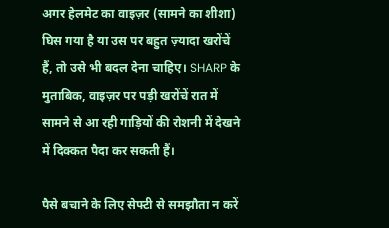अगर हेलमेट का वाइज़र (सामने का शीशा) घिस गया है या उस पर बहुत ज़्यादा खरोंचें हैं, तो उसे भी बदल देना चाहिए। SHARP के मुताबिक, वाइज़र पर पड़ी खरोंचें रात में सामने से आ रही गाड़ियों की रोशनी में देखने में दिक्कत पैदा कर सकती हैं।

पैसे बचाने के लिए सेफ्टी से समझौता न करें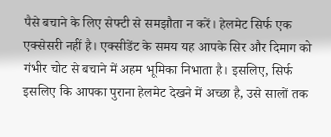पैसे बचाने के लिए सेफ्टी से समझौता न करें। हेलमेट सिर्फ एक एक्सेसरी नहीं है। एक्सीडेंट के समय यह आपके सिर और दिमाग को गंभीर चोट से बचाने में अहम भूमिका निभाता है। इसलिए, सिर्फ इसलिए कि आपका पुराना हेलमेट देखने में अच्छा है, उसे सालों तक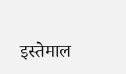इस्तेमाल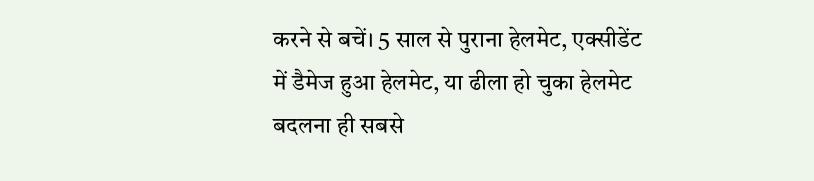करने से बचें। 5 साल से पुराना हेलमेट, एक्सीडेंट में डैमेज हुआ हेलमेट, या ढीला हो चुका हेलमेट बदलना ही सबसे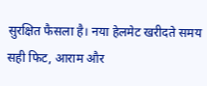सुरक्षित फैसला है। नया हेलमेट खरीदते समय सही फिट, आराम और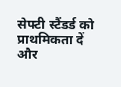सेफ्टी स्टैंडर्ड को प्राथमिकता दें और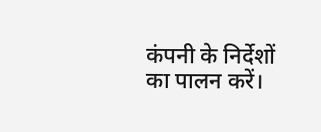कंपनी के निर्देशों का पालन करें।